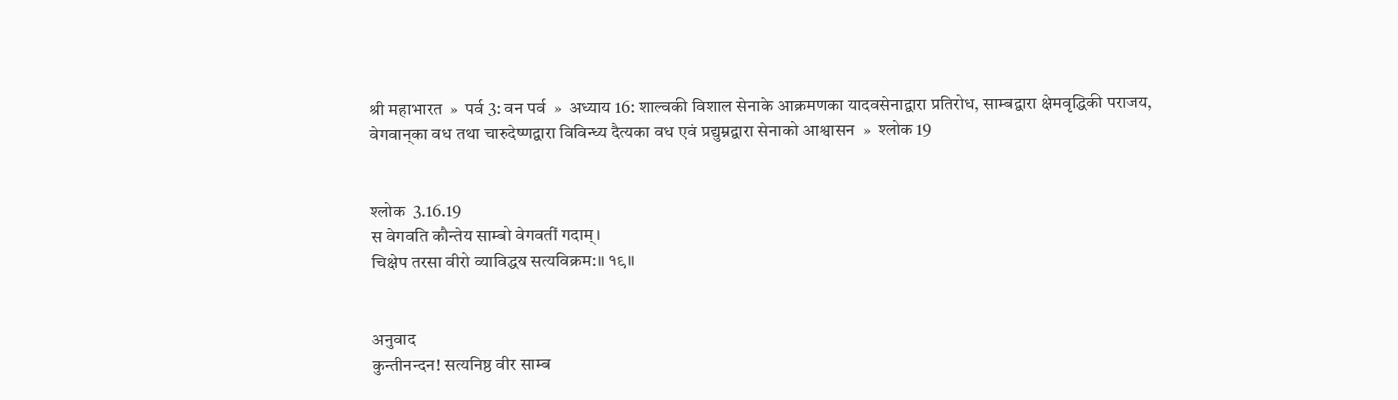श्री महाभारत  »  पर्व 3: वन पर्व  »  अध्याय 16: शाल्वकी विशाल सेनाके आक्रमणका यादवसेनाद्वारा प्रतिरोध, साम्बद्वारा क्षेमवृद्धिकी पराजय, वेगवान‍्का वध तथा चारुदेष्णद्वारा विविन्ध्य दैत्यका वध एवं प्रद्युम्नद्वारा सेनाको आश्वासन  »  श्लोक 19


श्लोक  3.16.19
स वेगवति कौन्तेय साम्बो वेगवतीं गदाम्।
चिक्षेप तरसा वीरो व्याविद्धॺ सत्यविक्रम:॥ १९॥


अनुवाद
कुन्तीनन्दन! सत्यनिष्ठ वीर साम्ब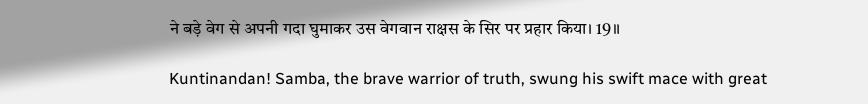ने बड़े वेग से अपनी गदा घुमाकर उस वेगवान राक्षस के सिर पर प्रहार किया। 19॥

Kuntinandan! Samba, the brave warrior of truth, swung his swift mace with great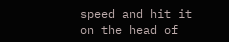speed and hit it on the head of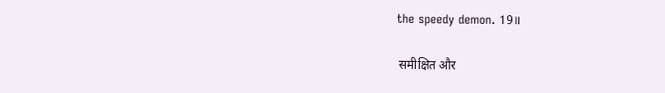the speedy demon. 19॥

 समीक्षित और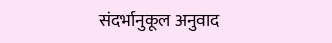संदर्भानुकूल अनुवाद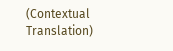(Contextual Translation)